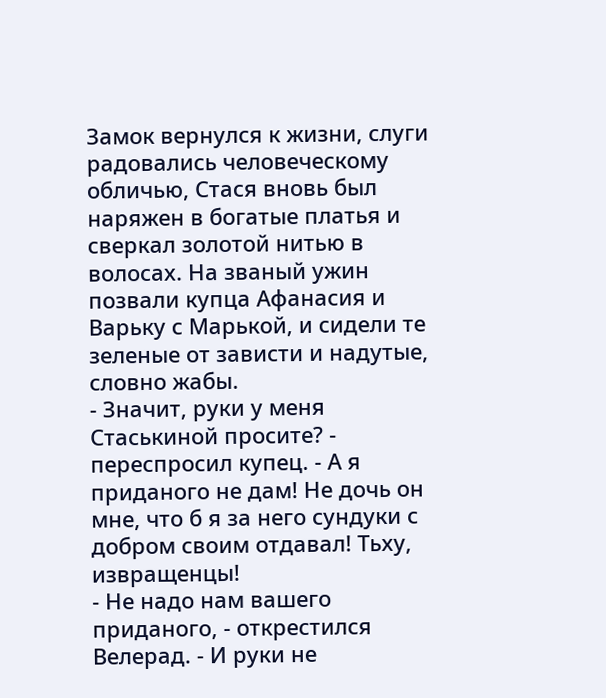Замок вернулся к жизни, слуги радовались человеческому обличью, Стася вновь был наряжен в богатые платья и сверкал золотой нитью в волосах. На званый ужин позвали купца Афанасия и Варьку с Марькой, и сидели те зеленые от зависти и надутые, словно жабы.
- Значит, руки у меня Стаськиной просите? - переспросил купец. - А я приданого не дам! Не дочь он мне, что б я за него сундуки с добром своим отдавал! Тьху, извращенцы!
- Не надо нам вашего приданого, - открестился Велерад. - И руки не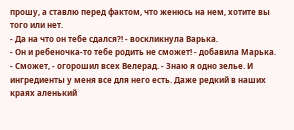прошу, а ставлю перед фактом, что женюсь на нем, хотите вы того или нет.
- Да на что он тебе сдался?! - воскликнула Варька.
- Он и ребеночка-то тебе родить не сможет! - добавила Марька.
- Сможет, - огорошил всех Велерад. - Знаю я одно зелье. И ингредиенты у меня все для него есть. Даже редкий в наших краях аленький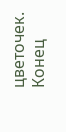цветочек.
Конец